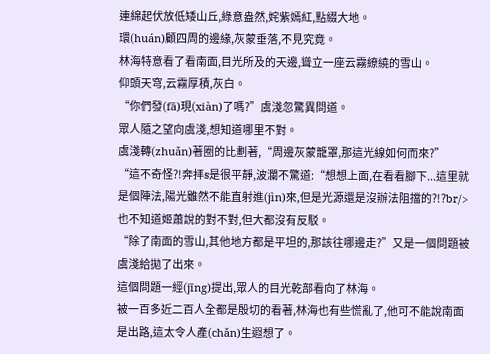連綿起伏放低矮山丘,綠意盎然,姹紫嫣紅,點綴大地。
環(huán)顧四周的邊緣,灰蒙垂落,不見究竟。
林海特意看了看南面,目光所及的天邊,聳立一座云霧繚繞的雪山。
仰頭天穹,云霧厚積,灰白。
“你們發(fā)現(xiàn)了嗎?”虞淺忽驚異問道。
眾人隨之望向虞淺,想知道哪里不對。
虞淺轉(zhuǎn)著圈的比劃著,“周邊灰蒙籠罩,那這光線如何而來?”
“這不奇怪?!奔拝s是很平靜,波瀾不驚道:“想想上面,在看看腳下...這里就是個陣法,陽光雖然不能直射進(jìn)來,但是光源還是沒辦法阻擋的?!?br/>
也不知道姬蕭說的對不對,但大都沒有反駁。
“除了南面的雪山,其他地方都是平坦的,那該往哪邊走?”又是一個問題被虞淺給拋了出來。
這個問題一經(jīng)提出,眾人的目光乾部看向了林海。
被一百多近二百人全都是殷切的看著,林海也有些慌亂了,他可不能說南面是出路,這太令人產(chǎn)生遐想了。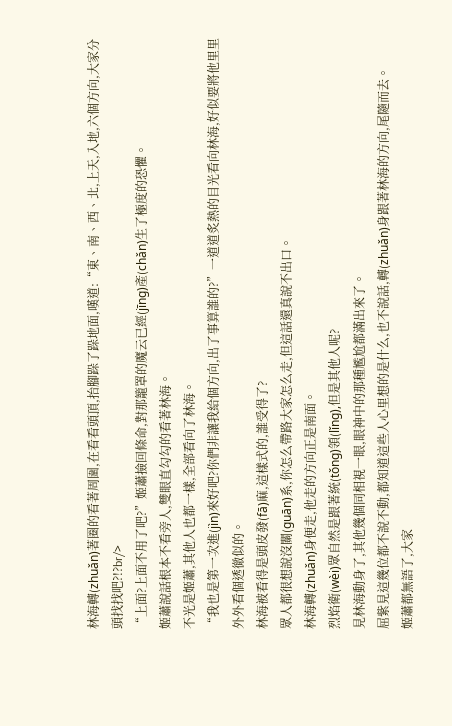林海轉(zhuǎn)著圈的看著周圍,在看看頭頂,抬腳跺了跺地面,嘆道:“東、南、西、北,上天,入地,六個方向,大家分頭找找吧?!?br/>
“上面?上面不用了吧?”姬蕭撿回條命,對那籠罩的魔云已經(jīng)產(chǎn)生了極度的恐懼。
姬蕭說話根本不看旁人,雙眼直勾勾的看著林海。
不光是姬蕭,其他人也都一樣,全部看向了林海。
“我也是第一次進(jìn)來好吧?你們非讓我給個方向,出了事算誰的?”一道道炙熱的目光看向林海,好似要將他里里外外看個透徹似的。
林海被看得是頭皮發(fā)麻,這樣式的,誰受得了?
眾人都很想說沒關(guān)系,你怎么帶路大家怎么走,但這話還真說不出口。
林海轉(zhuǎn)身便走,他走的方向正是南面。
烈焰衛(wèi)眾自然是跟著統(tǒng)領(lǐng),但是其他人呢?
見林海動身了,其他幾個同相視一眼,眼神中的那種尷尬都滿出來了。
屈紫見這幾位都不說不動,都知道這些人心里想的是什么,也不說話,轉(zhuǎn)身跟著林海的方向,尾隨而去。
姬蕭都無語了,大家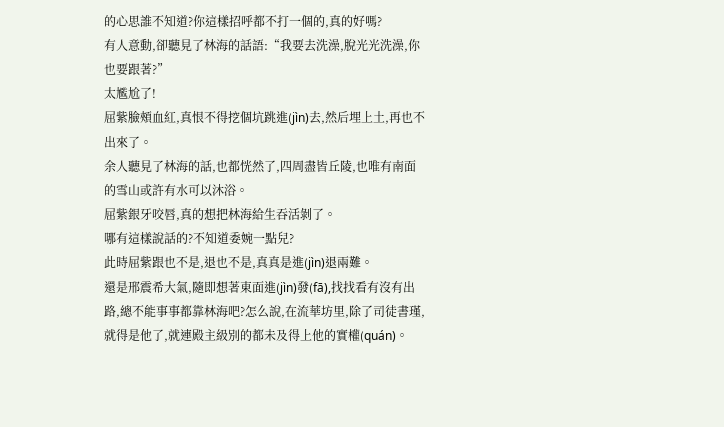的心思誰不知道?你這樣招呼都不打一個的,真的好嗎?
有人意動,卻聽見了林海的話語:“我要去洗澡,脫光光洗澡,你也要跟著?”
太尷尬了!
屈紫臉頰血紅,真恨不得挖個坑跳進(jìn)去,然后埋上土,再也不出來了。
余人聽見了林海的話,也都恍然了,四周盡皆丘陵,也唯有南面的雪山或許有水可以沐浴。
屈紫銀牙咬唇,真的想把林海給生吞活剝了。
哪有這樣說話的?不知道委婉一點兒?
此時屈紫跟也不是,退也不是,真真是進(jìn)退兩難。
還是邢震希大氣,隨即想著東面進(jìn)發(fā),找找看有沒有出路,總不能事事都靠林海吧?怎么說,在流華坊里,除了司徒書瑾,就得是他了,就連殿主級別的都未及得上他的實權(quán)。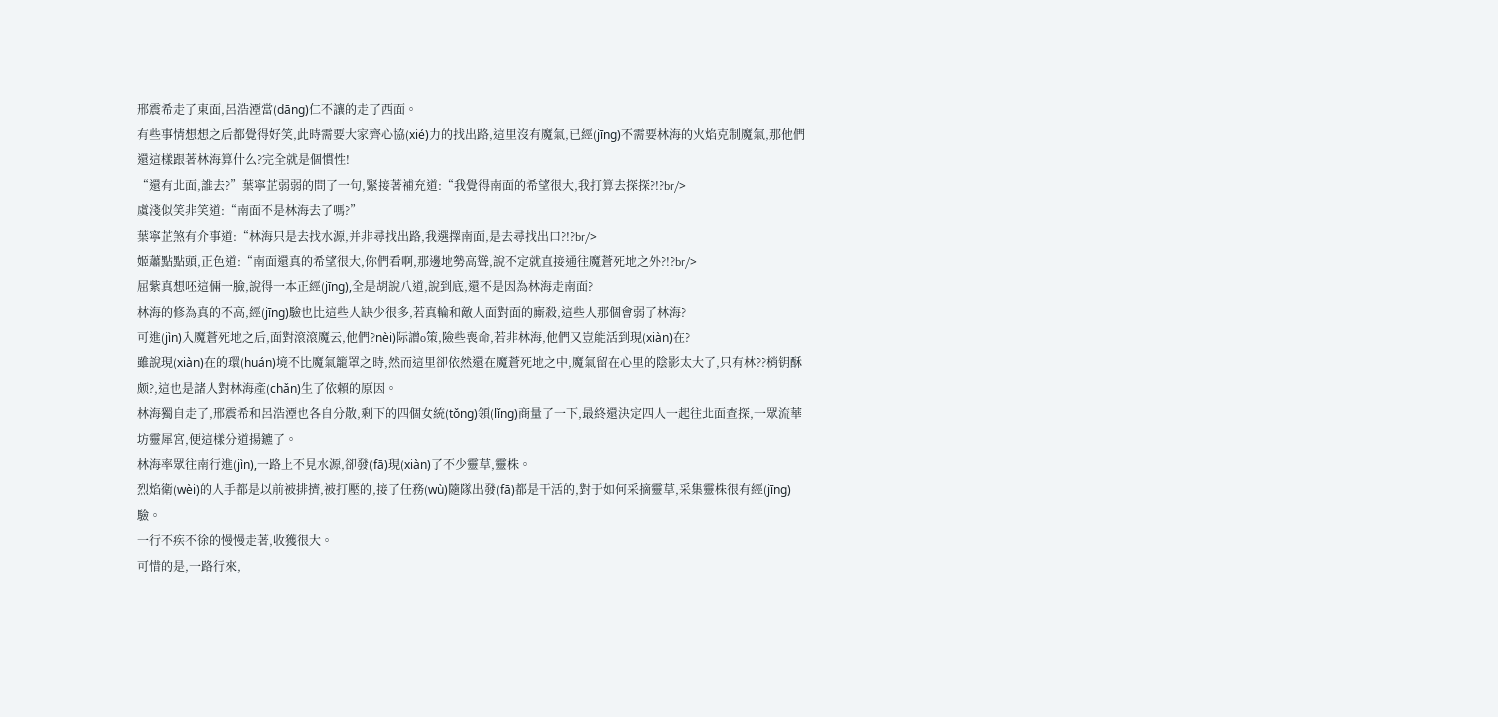邢震希走了東面,呂浩湮當(dāng)仁不讓的走了西面。
有些事情想想之后都覺得好笑,此時需要大家齊心協(xié)力的找出路,這里沒有魔氣,已經(jīng)不需要林海的火焰克制魔氣,那他們還這樣跟著林海算什么?完全就是個慣性!
“還有北面,誰去?”葉寧芷弱弱的問了一句,緊接著補充道:“我覺得南面的希望很大,我打算去探探?!?br/>
虞淺似笑非笑道:“南面不是林海去了嗎?”
葉寧芷煞有介事道:“林海只是去找水源,并非尋找出路,我選擇南面,是去尋找出口?!?br/>
姬蕭點點頭,正色道:“南面還真的希望很大,你們看啊,那邊地勢高聳,說不定就直接通往魔蒼死地之外?!?br/>
屈紫真想呸這倆一臉,說得一本正經(jīng),全是胡說八道,說到底,還不是因為林海走南面?
林海的修為真的不高,經(jīng)驗也比這些人缺少很多,若真輪和敵人面對面的廝殺,這些人那個會弱了林海?
可進(jìn)入魔蒼死地之后,面對滾滾魔云,他們?nèi)际譄o策,險些喪命,若非林海,他們又豈能活到現(xiàn)在?
雖說現(xiàn)在的環(huán)境不比魔氣籠罩之時,然而這里卻依然還在魔蒼死地之中,魔氣留在心里的陰影太大了,只有林??梢钥酥颇?,這也是諸人對林海產(chǎn)生了依賴的原因。
林海獨自走了,邢震希和呂浩湮也各自分散,剩下的四個女統(tǒng)領(lǐng)商量了一下,最終還決定四人一起往北面查探,一眾流華坊靈犀宮,便這樣分道揚鑣了。
林海率眾往南行進(jìn),一路上不見水源,卻發(fā)現(xiàn)了不少靈草,靈株。
烈焰衛(wèi)的人手都是以前被排擠,被打壓的,接了任務(wù)隨隊出發(fā)都是干活的,對于如何采摘靈草,采集靈株很有經(jīng)驗。
一行不疾不徐的慢慢走著,收獲很大。
可惜的是,一路行來,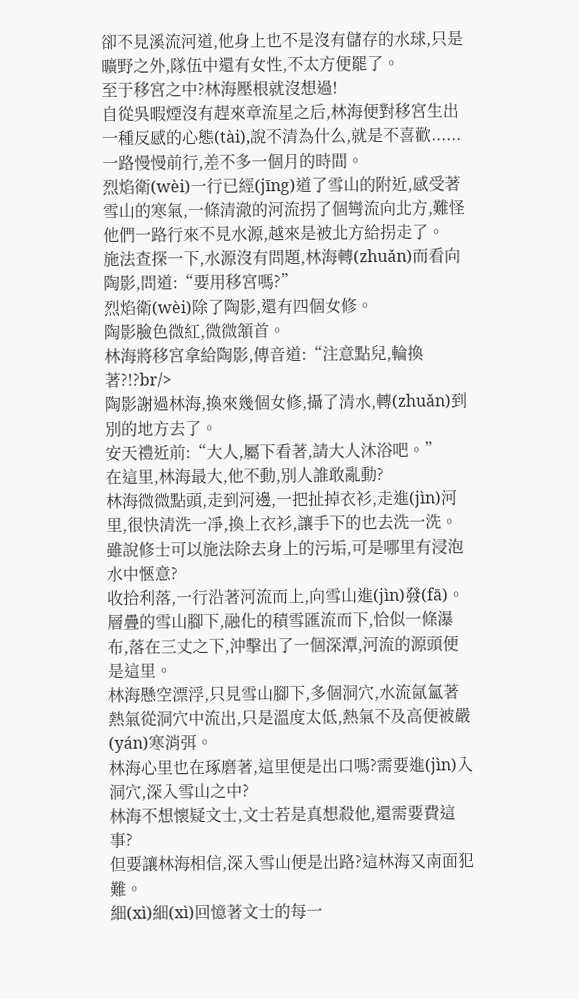卻不見溪流河道,他身上也不是沒有儲存的水球,只是曠野之外,隊伍中還有女性,不太方便罷了。
至于移宮之中?林海壓根就沒想過!
自從吳暇煙沒有趕來章流星之后,林海便對移宮生出一種反感的心態(tài),說不清為什么,就是不喜歡......
一路慢慢前行,差不多一個月的時間。
烈焰衛(wèi)一行已經(jīng)道了雪山的附近,感受著雪山的寒氣,一條清澈的河流拐了個彎流向北方,難怪他們一路行來不見水源,越來是被北方給拐走了。
施法查探一下,水源沒有問題,林海轉(zhuǎn)而看向陶影,問道:“要用移宮嗎?”
烈焰衛(wèi)除了陶影,還有四個女修。
陶影臉色微紅,微微頷首。
林海將移宮拿給陶影,傳音道:“注意點兒,輪換著?!?br/>
陶影謝過林海,換來幾個女修,攝了清水,轉(zhuǎn)到別的地方去了。
安天禮近前:“大人,屬下看著,請大人沐浴吧。”
在這里,林海最大,他不動,別人誰敢亂動?
林海微微點頭,走到河邊,一把扯掉衣衫,走進(jìn)河里,很快清洗一凈,換上衣衫,讓手下的也去洗一洗。
雖說修士可以施法除去身上的污垢,可是哪里有浸泡水中愜意?
收拾利落,一行沿著河流而上,向雪山進(jìn)發(fā)。
層疊的雪山腳下,融化的積雪匯流而下,恰似一條瀑布,落在三丈之下,沖擊出了一個深潭,河流的源頭便是這里。
林海懸空漂浮,只見雪山腳下,多個洞穴,水流氤氳著熱氣從洞穴中流出,只是溫度太低,熱氣不及高便被嚴(yán)寒消弭。
林海心里也在琢磨著,這里便是出口嗎?需要進(jìn)入洞穴,深入雪山之中?
林海不想懷疑文士,文士若是真想殺他,還需要費這事?
但要讓林海相信,深入雪山便是出路?這林海又南面犯難。
細(xì)細(xì)回憶著文士的每一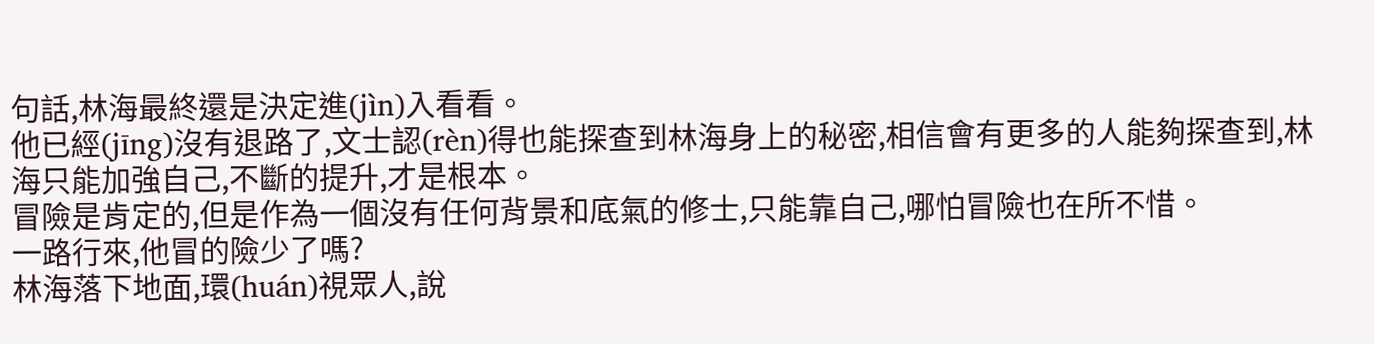句話,林海最終還是決定進(jìn)入看看。
他已經(jīng)沒有退路了,文士認(rèn)得也能探查到林海身上的秘密,相信會有更多的人能夠探查到,林海只能加強自己,不斷的提升,才是根本。
冒險是肯定的,但是作為一個沒有任何背景和底氣的修士,只能靠自己,哪怕冒險也在所不惜。
一路行來,他冒的險少了嗎?
林海落下地面,環(huán)視眾人,說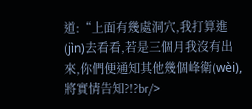道:“上面有幾處洞穴,我打算進(jìn)去看看,若是三個月我沒有出來,你們便通知其他幾個峰衛(wèi),將實情告知?!?br/>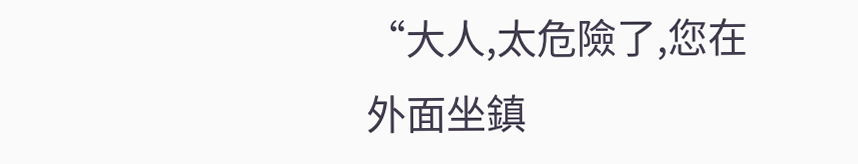“大人,太危險了,您在外面坐鎮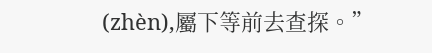(zhèn),屬下等前去查探。”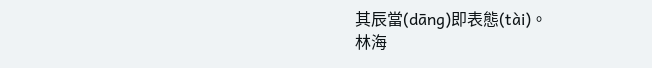其辰當(dāng)即表態(tài)。
林海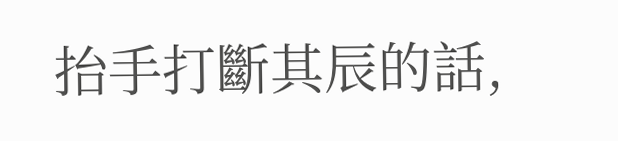抬手打斷其辰的話,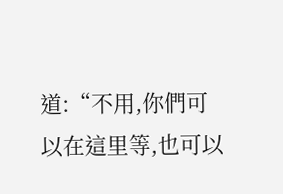道:“不用,你們可以在這里等,也可以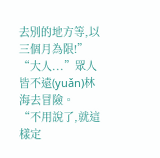去別的地方等,以三個月為限!”
“大人...”眾人皆不遠(yuǎn)林海去冒險。
“不用說了,就這樣定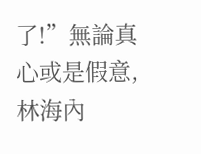了!”無論真心或是假意,林海內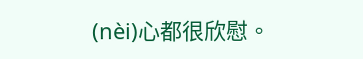(nèi)心都很欣慰。